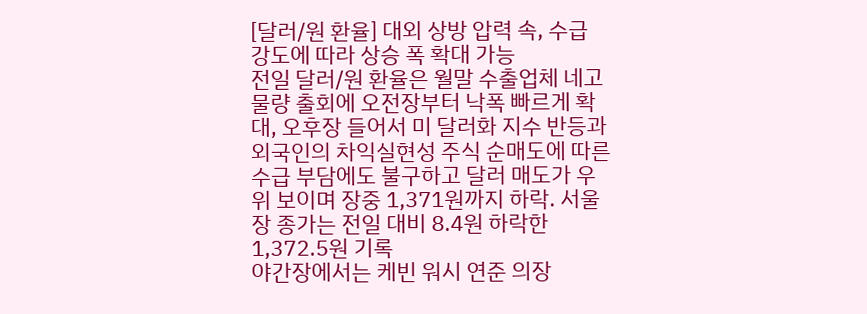[달러/원 환율] 대외 상방 압력 속, 수급 강도에 따라 상승 폭 확대 가능
전일 달러/원 환율은 월말 수출업체 네고 물량 출회에 오전장부터 낙폭 빠르게 확대, 오후장 들어서 미 달러화 지수 반등과 외국인의 차익실현성 주식 순매도에 따른 수급 부담에도 불구하고 달러 매도가 우위 보이며 장중 1,371원까지 하락. 서울장 종가는 전일 대비 8.4원 하락한 1,372.5원 기록
야간장에서는 케빈 워시 연준 의장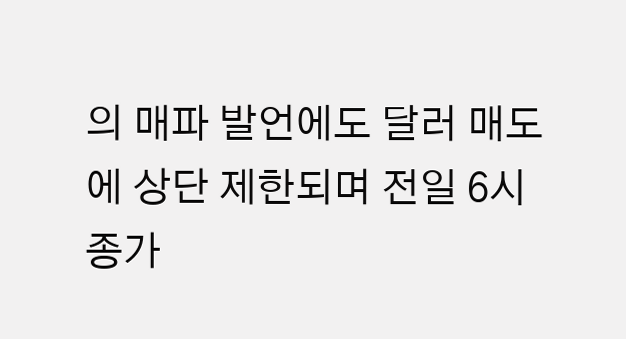의 매파 발언에도 달러 매도에 상단 제한되며 전일 6시 종가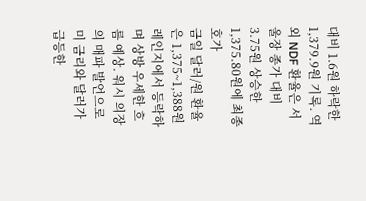대비 1.6원 하락한 1,379.9원 기록. 역외 NDF 환율은 서울장 종가 대비 3.75원 상승한 1,375.80원에 최종 호가
금일 달러/원 환율은 1,375~1,388원 레인지에서 등락하며 상방 우세한 흐름 예상. 워시 의장의 매파 발언으로 미 금리와 달러가 급등한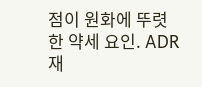점이 원화에 뚜렷한 약세 요인. ADR 재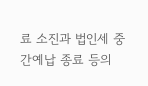료 소진과 법인세 중간예납 종료 등의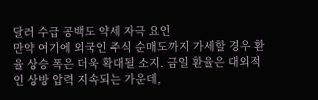달러 수급 공백도 약세 자극 요인
만약 여기에 외국인 주식 순매도까지 가세할 경우 환율 상승 폭은 더욱 확대될 소지. 금일 환율은 대외적인 상방 압력 지속되는 가운데,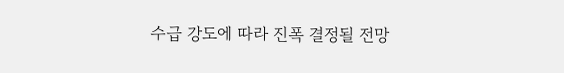수급 강도에 따라 진폭 결정될 전망